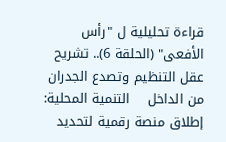قراءة تحليلية ل "رأس الأفعى" (الحلقة 6).. تشريح عقل التنظيم وتصدع الجدران من الداخل    التنمية المحلية: إطلاق منصة رقمية لتحديد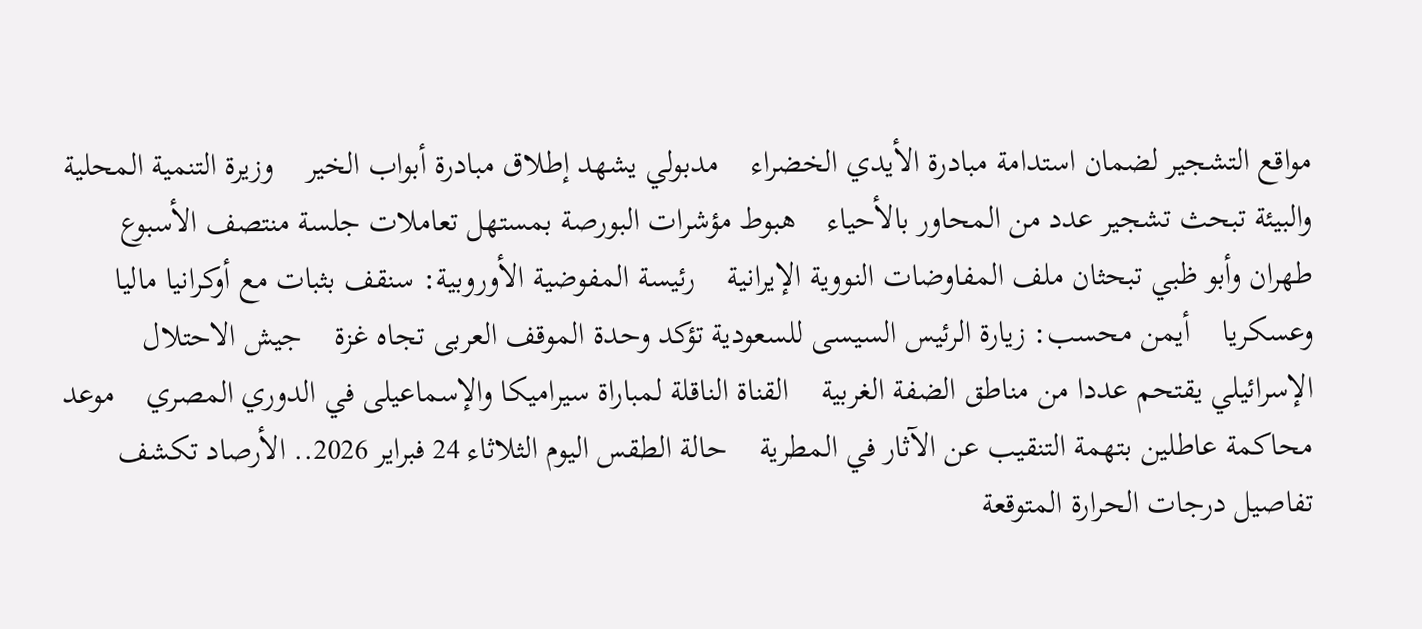مواقع التشجير لضمان استدامة مبادرة الأيدي الخضراء    مدبولي يشهد إطلاق مبادرة أبواب الخير    وزيرة التنمية المحلية والبيئة تبحث تشجير عدد من المحاور بالأحياء    هبوط مؤشرات البورصة بمستهل تعاملات جلسة منتصف الأسبوع    طهران وأبو ظبي تبحثان ملف المفاوضات النووية الإيرانية    رئيسة المفوضية الأوروبية: سنقف بثبات مع أوكرانيا ماليا وعسكريا    أيمن محسب: زيارة الرئيس السيسى للسعودية تؤكد وحدة الموقف العربى تجاه غزة    جيش الاحتلال الإسرائيلي يقتحم عددا من مناطق الضفة الغربية    القناة الناقلة لمباراة سيراميكا والإسماعيلى في الدوري المصري    موعد محاكمة عاطلين بتهمة التنقيب عن الآثار في المطرية    حالة الطقس اليوم الثلاثاء 24 فبراير 2026.. الأرصاد تكشف تفاصيل درجات الحرارة المتوقعة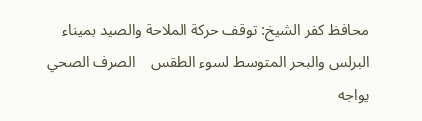محافظ كفر الشيخ: توقف حركة الملاحة والصيد بميناء البرلس والبحر المتوسط لسوء الطقس    الصرف الصحي يواجه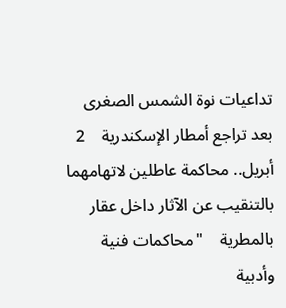تداعيات نوة الشمس الصغرى بعد تراجع أمطار الإسكندرية    2 أبريل.. محاكمة عاطلين لاتهامهما بالتنقيب عن الآثار داخل عقار بالمطرية    "محاكمات فنية وأدبية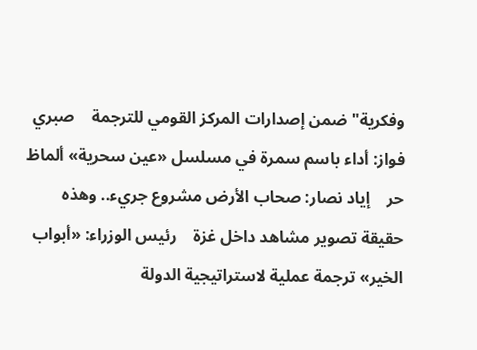وفكرية" ضمن إصدارات المركز القومي للترجمة    صبري فواز: أداء باسم سمرة في مسلسل «عين سحرية» ألماظ حر    إياد نصار: صحاب الأرض مشروع جريء.. وهذه حقيقة تصوير مشاهد داخل غزة    رئيس الوزراء: «أبواب الخير» ترجمة عملية لاستراتيجية الدولة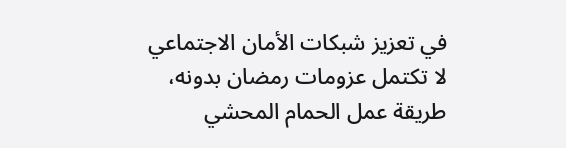في تعزيز شبكات الأمان الاجتماعي    لا تكتمل عزومات رمضان بدونه، طريقة عمل الحمام المحشي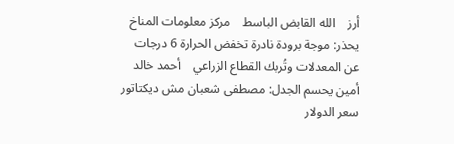أرز    الله القابض الباسط    مركز معلومات المناخ يحذر: موجة برودة نادرة تخفض الحرارة 6 درجات عن المعدلات وتُربك القطاع الزراعي    أحمد خالد أمين يحسم الجدل: مصطفى شعبان مش ديكتاتور    سعر الدولار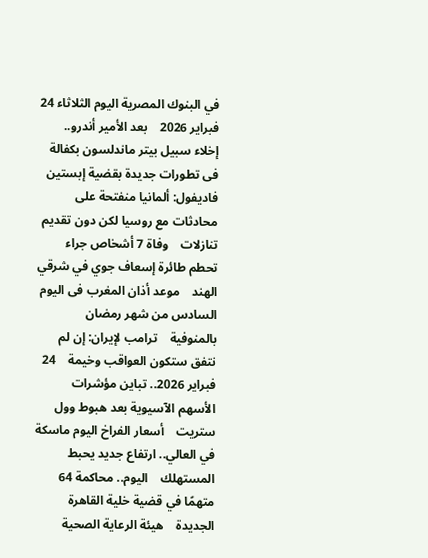في البنوك المصرية اليوم الثلاثاء 24 فبراير 2026    بعد الأمير أندرو.. إخلاء سبيل بيتر ماندلسون بكفالة فى تطورات جديدة بقضية إبستين    فاديفول: ألمانيا منفتحة على محادثات مع روسيا لكن دون تقديم تنازلات    وفاة 7 أشخاص جراء تحطم طائرة إسعاف جوي في شرقي الهند    موعد أذان المغرب فى اليوم السادس من شهر رمضان بالمنوفية    ترامب لإيران: إن لم نتفق ستكون العواقب وخيمة    24 فبراير 2026.. تباين مؤشرات الأسهم الآسيوية بعد هبوط وول ستريت    أسعار الفراخ اليوم ماسكة في العالي.. ارتفاع جديد يحبط المستهلك    اليوم.. محاكمة 64 متهمًا في قضية خلية القاهرة الجديدة    هيئة الرعاية الصحية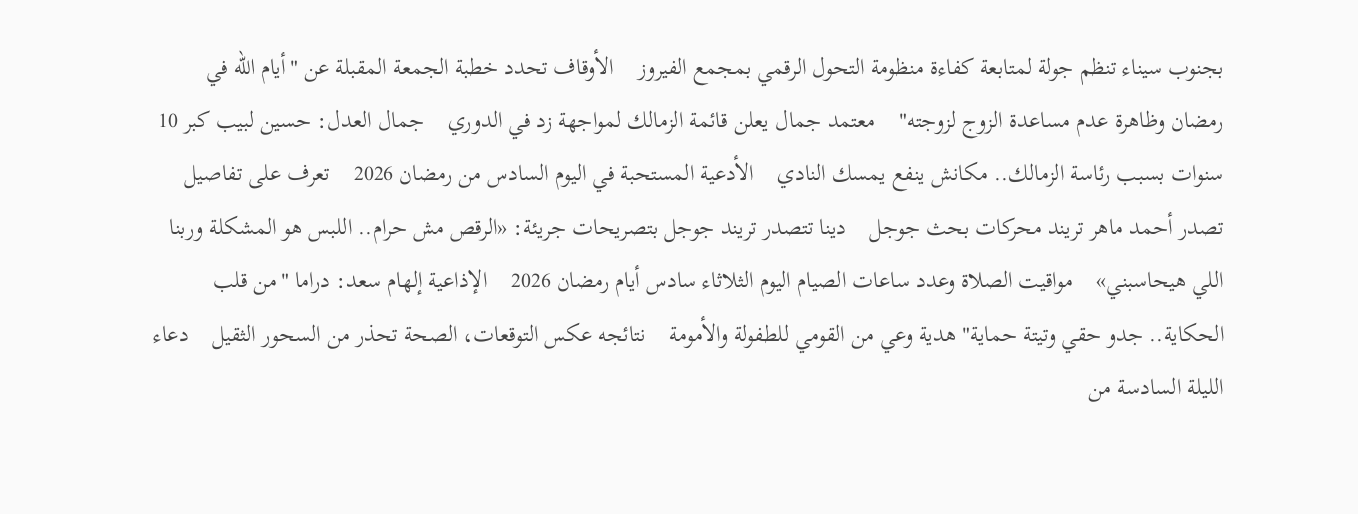بجنوب سيناء تنظم جولة لمتابعة كفاءة منظومة التحول الرقمي بمجمع الفيروز    الأوقاف تحدد خطبة الجمعة المقبلة عن "أيام الله في رمضان وظاهرة عدم مساعدة الزوج لزوجته"    معتمد جمال يعلن قائمة الزمالك لمواجهة زد في الدوري    جمال العدل: حسين لبيب كبر 10 سنوات بسبب رئاسة الزمالك.. مكانش ينفع يمسك النادي    الأدعية المستحبة في اليوم السادس من رمضان 2026    تعرف على تفاصيل تصدر أحمد ماهر تريند محركات بحث جوجل    دينا تتصدر تريند جوجل بتصريحات جريئة: «الرقص مش حرام.. اللبس هو المشكلة وربنا اللي هيحاسبني»    مواقيت الصلاة وعدد ساعات الصيام اليوم الثلاثاء سادس أيام رمضان 2026    الإذاعية إلهام سعد: دراما "من قلب الحكاية.. جدو حقي وتيتة حماية" هدية وعي من القومي للطفولة والأمومة    نتائجه عكس التوقعات، الصحة تحذر من السحور الثقيل    دعاء الليلة السادسة من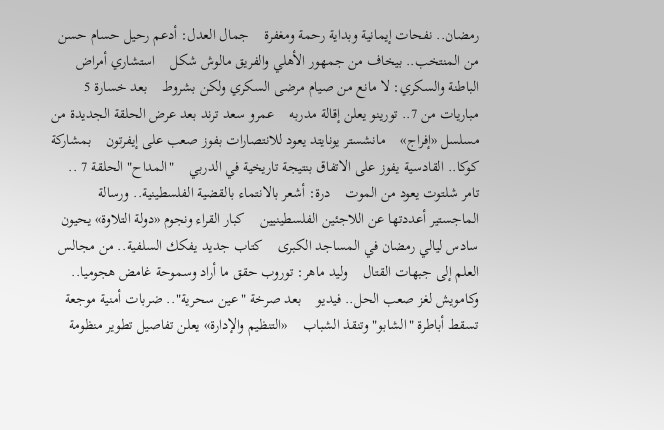رمضان.. نفحات إيمانية وبداية رحمة ومغفرة    جمال العدل: أدعم رحيل حسام حسن من المنتخب.. بيخاف من جمهور الأهلي والفريق مالوش شكل    استشاري أمراض الباطنة والسكري: لا مانع من صيام مرضى السكري ولكن بشروط    بعد خسارة 5 مباريات من 7.. تورينو يعلن إقالة مدربه    عمرو سعد ترند بعد عرض الحلقة الجديدة من مسلسل «إفراج»    مانشستر يونايتد يعود للانتصارات بفوز صعب على إيفرتون    بمشاركة كوكا.. القادسية يفوز على الاتفاق بنتيجة تاريخية في الدربي    "المداح" الحلقة 7 .. تامر شلتوت يعود من الموت    درة: أشعر بالانتماء بالقضية الفلسطينية.. ورسالة الماجستير أعددتها عن اللاجئين الفلسطينيين    كبار القراء ونجوم «دولة التلاوة» يحيون سادس ليالي رمضان في المساجد الكبرى    كتاب جديد يفكك السلفية.. من مجالس العلم إلى جبهات القتال    وليد ماهر: توروب حقق ما أراد وسموحة غامض هجوميا.. وكامويش لغز صعب الحل.. فيديو    بعد صرخة "عين سحرية".. ضربات أمنية موجعة تسقط أباطرة "الشابو" وتنقذ الشباب    «التنظيم والإدارة» يعلن تفاصيل تطوير منظومة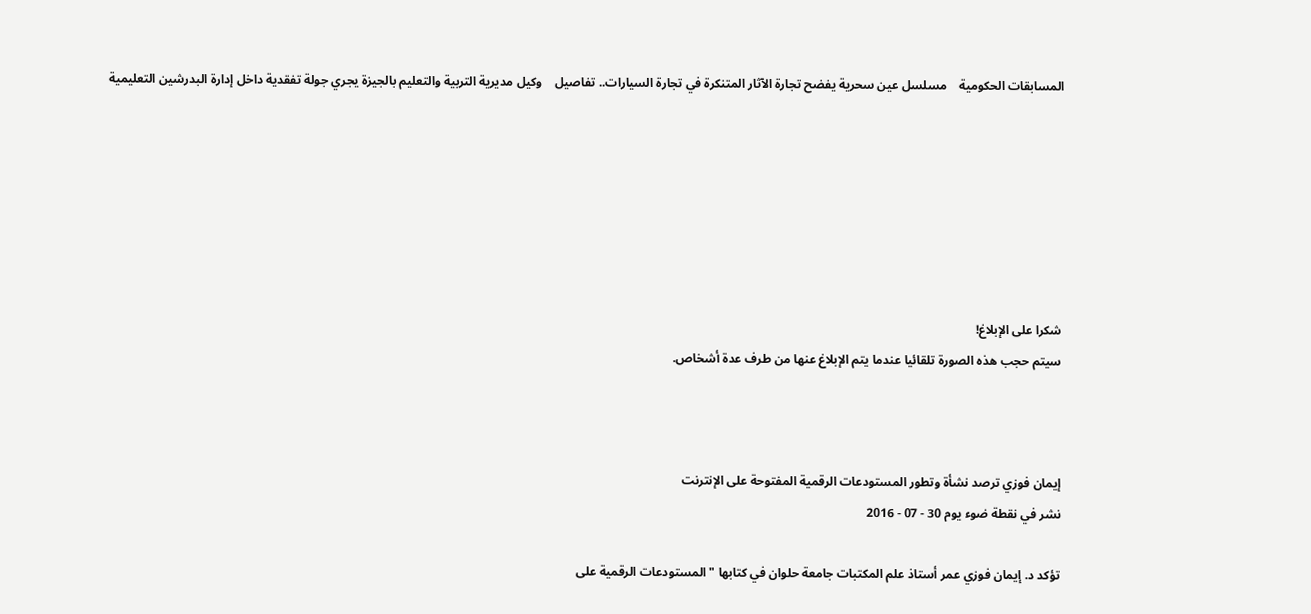المسابقات الحكومية    مسلسل عين سحرية يفضح تجارة الآثار المتنكرة في تجارة السيارات.. تفاصيل    وكيل مديرية التربية والتعليم بالجيزة يجري جولة تفقدية داخل إدارة البدرشين التعليمية







شكرا على الإبلاغ!
سيتم حجب هذه الصورة تلقائيا عندما يتم الإبلاغ عنها من طرف عدة أشخاص.



إيمان فوزي ترصد نشأة وتطور المستودعات الرقمية المفتوحة على الإنترنت
نشر في نقطة ضوء يوم 30 - 07 - 2016

تؤكد د. إيمان فوزي عمر أستاذ علم المكتبات جامعة حلوان في كتابها "المستودعات الرقمية على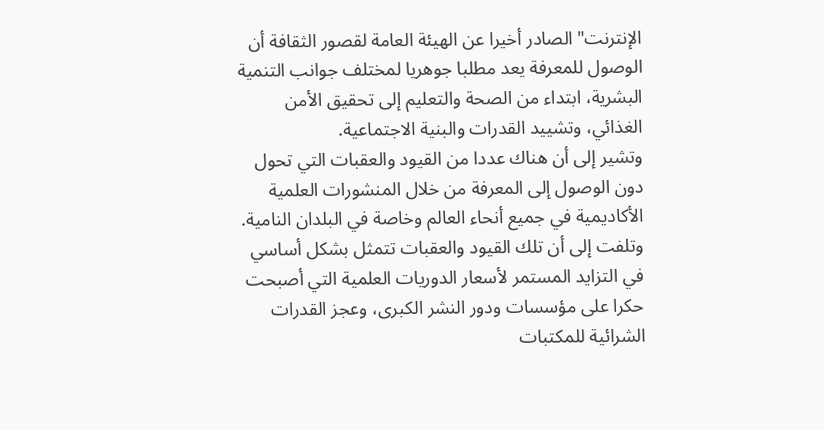الإنترنت" الصادر أخيرا عن الهيئة العامة لقصور الثقافة أن الوصول للمعرفة يعد مطلبا جوهريا لمختلف جوانب التنمية البشرية، ابتداء من الصحة والتعليم إلى تحقيق الأمن الغذائي، وتشييد القدرات والبنية الاجتماعية.
وتشير إلى أن هناك عددا من القيود والعقبات التي تحول دون الوصول إلى المعرفة من خلال المنشورات العلمية الأكاديمية في جميع أنحاء العالم وخاصة في البلدان النامية.
وتلفت إلى أن تلك القيود والعقبات تتمثل بشكل أساسي في التزايد المستمر لأسعار الدوريات العلمية التي أصبحت حكرا على مؤسسات ودور النشر الكبرى، وعجز القدرات الشرائية للمكتبات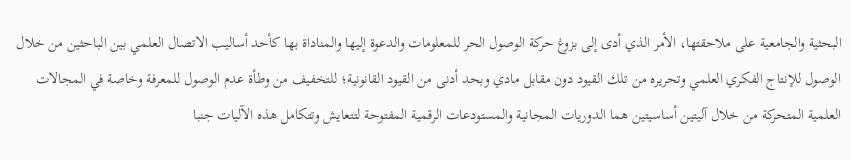البحثية والجامعية على ملاحقتها، الأمر الذي أدى إلى بزوغ حركة الوصول الحر للمعلومات والدعوة إليها والمناداة بها كأحد أساليب الاتصال العلمي بين الباحثين من خلال الوصول للإنتاج الفكري العلمي وتحريره من تلك القيود دون مقابل مادي وبحد أدنى من القيود القانونية؛ للتخفيف من وطأة عدم الوصول للمعرفة وخاصة في المجالات العلمية المتحركة من خلال آليتين أساسيتين هما الدوريات المجانية والمستودعات الرقمية المفتوحة لتتعايش وتتكامل هذه الآليات جنبا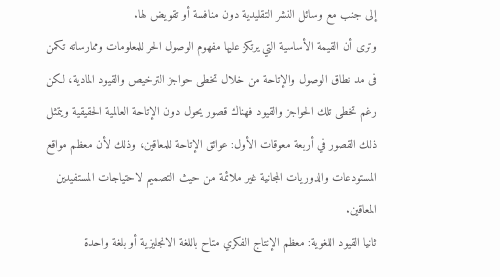إلى جنب مع وسائل النشر التقليدية دون منافسة أو تقويض لها.
وترى أن القيمة الأساسية التي يرتكز عليها مفهوم الوصول الحر للمعلومات وممارساته تكمن فى مد نطاق الوصول والإتاحة من خلال تخطى حواجز الترخيص والقيود المادية، لكن رغم تخطى تلك الحواجز والقيود فهناك قصور يحول دون الإتاحة العالمية الحقيقية ويتمثل ذلك القصور في أربعة معوقات الأول: عوائق الإتاحة للمعاقين، وذلك لأن معظم مواقع المستودعات والدوريات المجانية غير ملائمة من حيث التصميم لاحتياجات المستفيدين المعاقين.
ثانيا القيود اللغوية: معظم الإنتاج الفكري متاح باللغة الانجليزية أو بلغة واحدة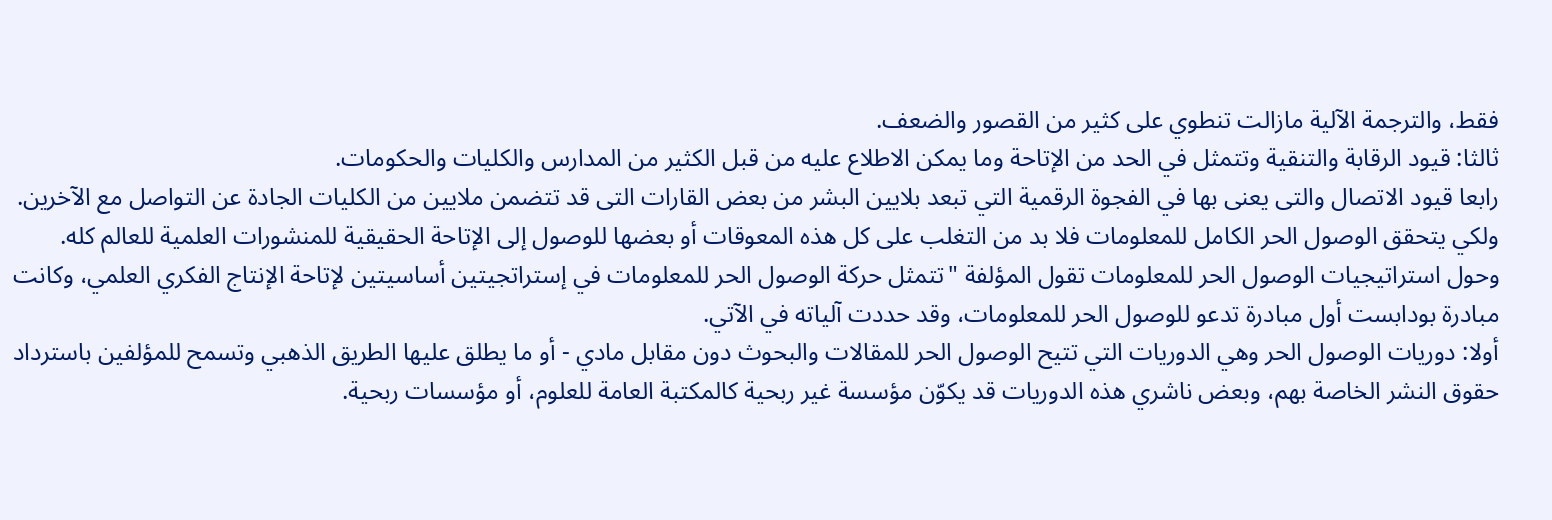فقط، والترجمة الآلية مازالت تنطوي على كثير من القصور والضعف.
ثالثا: قيود الرقابة والتنقية وتتمثل في الحد من الإتاحة وما يمكن الاطلاع عليه من قبل الكثير من المدارس والكليات والحكومات.
رابعا قيود الاتصال والتى يعنى بها في الفجوة الرقمية التي تبعد بلايين البشر من بعض القارات التى قد تتضمن ملايين من الكليات الجادة عن التواصل مع الآخرين.
ولكي يتحقق الوصول الحر الكامل للمعلومات فلا بد من التغلب على كل هذه المعوقات أو بعضها للوصول إلى الإتاحة الحقيقية للمنشورات العلمية للعالم كله.
وحول استراتيجيات الوصول الحر للمعلومات تقول المؤلفة "تتمثل حركة الوصول الحر للمعلومات في إستراتجيتين أساسيتين لإتاحة الإنتاج الفكري العلمي، وكانت مبادرة بودابست أول مبادرة تدعو للوصول الحر للمعلومات، وقد حددت آلياته في الآتي.
أولا: دوريات الوصول الحر وهي الدوريات التي تتيح الوصول الحر للمقالات والبحوث دون مقابل مادي - أو ما يطلق عليها الطريق الذهبي وتسمح للمؤلفين باسترداد حقوق النشر الخاصة بهم، وبعض ناشري هذه الدوريات قد يكوّن مؤسسة غير ربحية كالمكتبة العامة للعلوم، أو مؤسسات ربحية.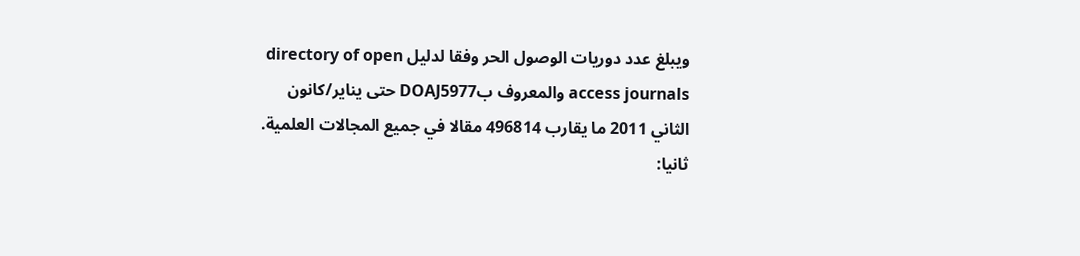ويبلغ عدد دوريات الوصول الحر وفقا لدليل directory of open access journals والمعروف بDOAJ5977 حتى يناير/كانون الثاني 2011 ما يقارب 496814 مقالا في جميع المجالات العلمية.
ثانيا: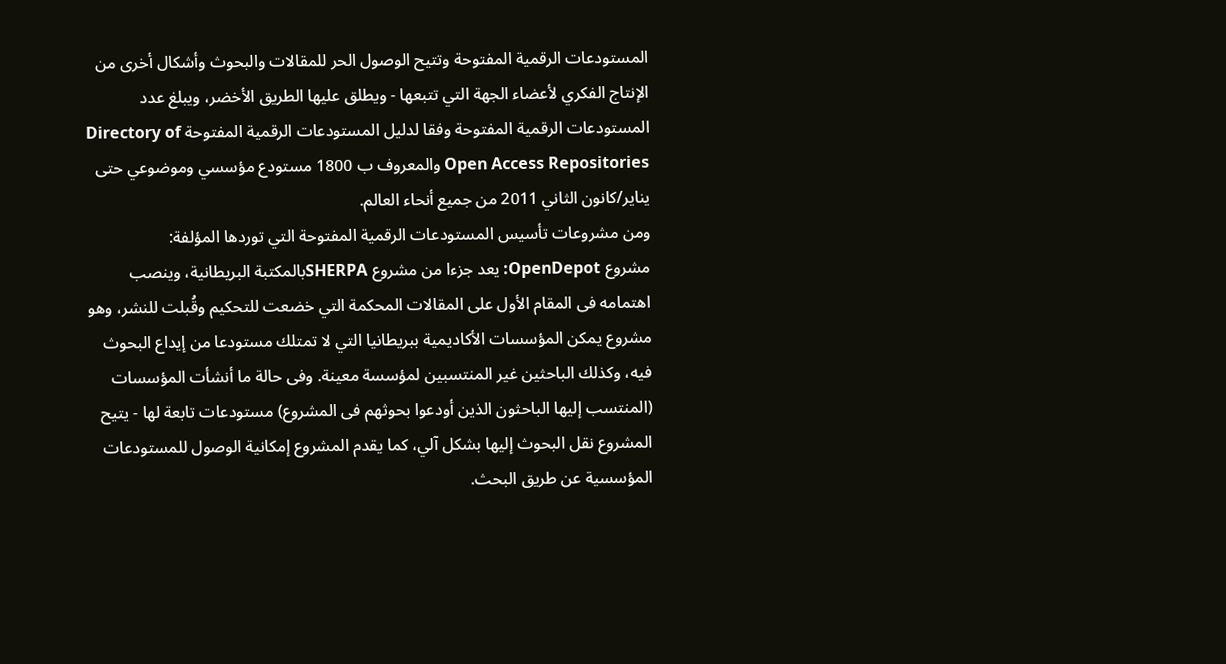المستودعات الرقمية المفتوحة وتتيح الوصول الحر للمقالات والبحوث وأشكال أخرى من الإنتاج الفكري لأعضاء الجهة التي تتبعها - ويطلق عليها الطريق الأخضر، ويبلغ عدد المستودعات الرقمية المفتوحة وفقا لدليل المستودعات الرقمية المفتوحة Directory of Open Access Repositories والمعروف ب 1800 مستودع مؤسسي وموضوعي حتى يناير/كانون الثاني 2011 من جميع أنحاء العالم.
ومن مشروعات تأسيس المستودعات الرقمية المفتوحة التي توردها المؤلفة:
مشروع OpenDepot: يعد جزءا من مشروع SHERPAبالمكتبة البريطانية، وينصب اهتمامه فى المقام الأول على المقالات المحكمة التي خضعت للتحكيم وقُبلت للنشر، وهو مشروع يمكن المؤسسات الأكاديمية ببريطانيا التي لا تمتلك مستودعا من إيداع البحوث فيه، وكذلك الباحثين غير المنتسبين لمؤسسة معينة. وفى حالة ما أنشأت المؤسسات (المنتسب إليها الباحثون الذين أودعوا بحوثهم فى المشروع) مستودعات تابعة لها - يتيح المشروع نقل البحوث إليها بشكل آلي، كما يقدم المشروع إمكانية الوصول للمستودعات المؤسسية عن طريق البحث.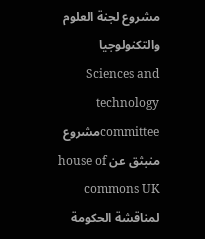مشروع لجنة العلوم والتكنولوجيا Sciences and technology committeeمشروع منبثق عن house of commons UK لمناقشة الحكومة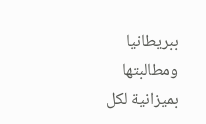ببريطانيا ومطالبتها بميزانية لكل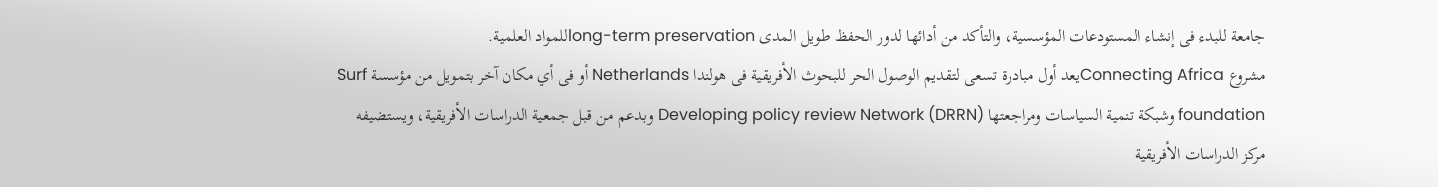جامعة للبدء فى إنشاء المستودعات المؤسسية، والتأكد من أدائها لدور الحفظ طويل المدى long-term preservationللمواد العلمية.
مشروع Connecting Africaيعد أول مبادرة تسعى لتقديم الوصول الحر للبحوث الأفريقية فى هولندا Netherlands أو فى أي مكان آخر بتمويل من مؤسسة Surf foundation وشبكة تنمية السياسات ومراجعتها Developing policy review Network (DRRN) وبدعم من قبل جمعية الدراسات الأفريقية، ويستضيفه مركز الدراسات الأفريقية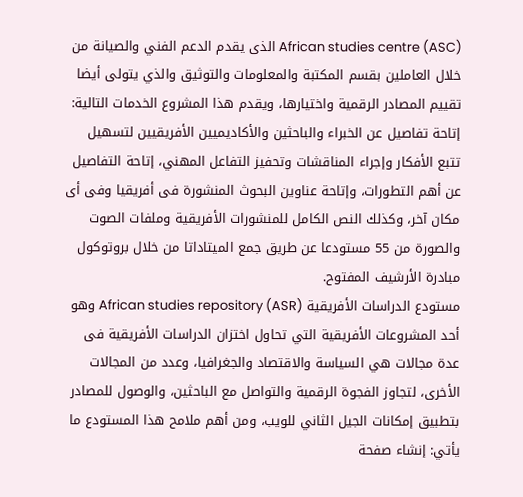African studies centre (ASC) الذى يقدم الدعم الفني والصيانة من خلال العاملين بقسم المكتبة والمعلومات والتوثيق والذي يتولى أيضا تقييم المصادر الرقمية واختيارها، ويقدم هذا المشروع الخدمات التالية: إتاحة تفاصيل عن الخبراء والباحثين والأكاديميين الأفريقيين لتسهيل تتبع الأفكار وإجراء المناقشات وتحفيز التفاعل المهني، إتاحة التفاصيل عن أهم التطورات، وإتاحة عناوين البحوث المنشورة فى أفريقيا وفى أى مكان آخر، وكذلك النص الكامل للمنشورات الأفريقية وملفات الصوت والصورة من 55 مستودعا عن طريق جمع الميتاداتا من خلال بروتوكول مبادرة الأرشيف المفتوح.
مستودع الدراسات الأفريقية African studies repository (ASR) وهو أحد المشروعات الأفريقية التي تحاول اختزان الدراسات الأفريقية فى عدة مجالات هي السياسة والاقتصاد والجغرافيا، وعدد من المجالات الأخرى، لتجاوز الفجوة الرقمية والتواصل مع الباحثين، والوصول للمصادر بتطبيق إمكانات الجيل الثاني للويب، ومن أهم ملامح هذا المستودع ما يأتي: إنشاء صفحة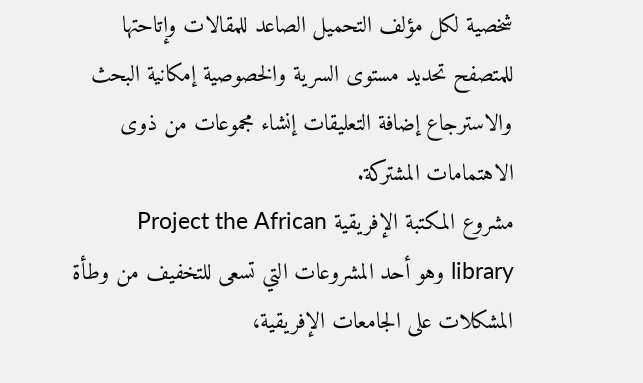شخصية لكل مؤلف التحميل الصاعد للمقالات وإتاحتها للمتصفح تحديد مستوى السرية والخصوصية إمكانية البحث والاسترجاع إضافة التعليقات إنشاء مجموعات من ذوى الاهتمامات المشتركة.
مشروع المكتبة الإفريقية Project the African library وهو أحد المشروعات التي تسعى للتخفيف من وطأة المشكلات على الجامعات الإفريقية،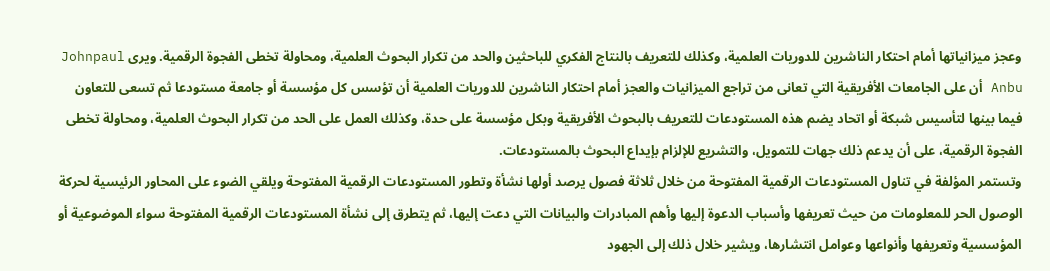وعجز ميزانياتها أمام احتكار الناشرين للدوريات العلمية، وكذلك للتعريف بالنتاج الفكري للباحثين والحد من تكرار البحوث العلمية، ومحاولة تخطى الفجوة الرقمية. ويرى Johnpaul Anbu أن على الجامعات الأفريقية التي تعانى من تراجع الميزانيات والعجز أمام احتكار الناشرين للدوريات العلمية أن تؤسس كل مؤسسة أو جامعة مستودعا ثم تسعى للتعاون فيما بينها لتأسيس شبكة أو اتحاد يضم هذه المستودعات للتعريف بالبحوث الأفريقية وبكل مؤسسة على حدة، وكذلك العمل على الحد من تكرار البحوث العلمية، ومحاولة تخطى الفجوة الرقمية، على أن يدعم ذلك جهات للتمويل، والتشريع للإلزام بإيداع البحوث بالمستودعات.
وتستمر المؤلفة في تناول المستودعات الرقمية المفتوحة من خلال ثلاثة فصول يرصد أولها نشأة وتطور المستودعات الرقمية المفتوحة ويلقي الضوء على المحاور الرئيسية لحركة الوصول الحر للمعلومات من حيث تعريفها وأسباب الدعوة إليها وأهم المبادرات والبيانات التي دعت إليها، ثم يتطرق إلى نشأة المستودعات الرقمية المفتوحة سواء الموضوعية أو المؤسسية وتعريفها وأنواعها وعوامل انتشارها، ويشير خلال ذلك إلى الجهود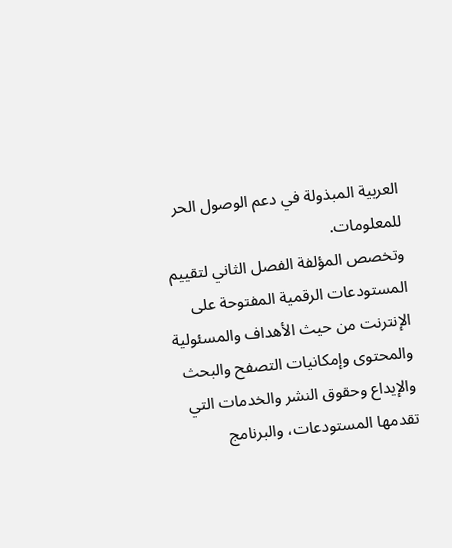العربية المبذولة في دعم الوصول الحر للمعلومات.
وتخصص المؤلفة الفصل الثاني لتقييم المستودعات الرقمية المفتوحة على الإنترنت من حيث الأهداف والمسئولية والمحتوى وإمكانيات التصفح والبحث والإيداع وحقوق النشر والخدمات التي تقدمها المستودعات، والبرنامج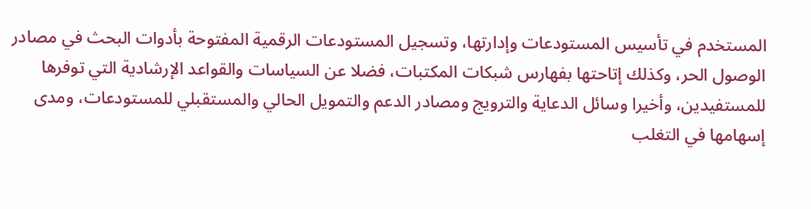المستخدم في تأسيس المستودعات وإدارتها، وتسجيل المستودعات الرقمية المفتوحة بأدوات البحث في مصادر الوصول الحر، وكذلك إتاحتها بفهارس شبكات المكتبات، فضلا عن السياسات والقواعد الإرشادية التي توفرها للمستفيدين، وأخيرا وسائل الدعاية والترويج ومصادر الدعم والتمويل الحالي والمستقبلي للمستودعات، ومدى إسهامها في التغلب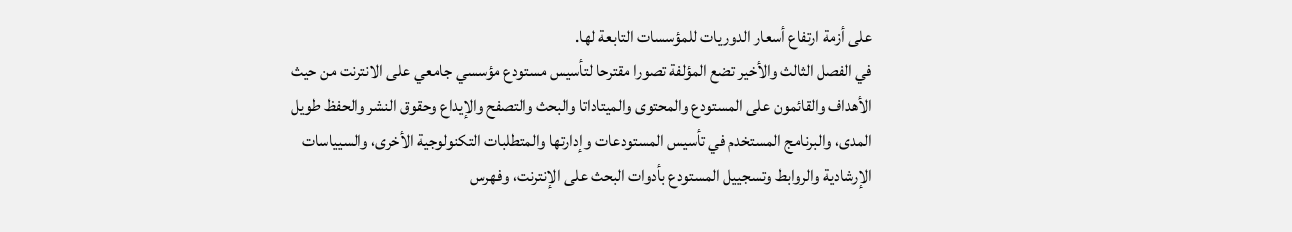على أزمة ارتفاع أسعار الدوريات للمؤسسات التابعة لها.
في الفصل الثالث والأخير تضع المؤلفة تصورا مقترحا لتأسيس مستودع مؤسسي جامعي على الانترنت من حيث الأهداف والقائمون على المستودع والمحتوى والميتاداتا والبحث والتصفح والإيداع وحقوق النشر والحفظ طويل المدى، والبرنامج المستخدم في تأسيس المستودعات وإدارتها والمتطلبات التكنولوجية الأخرى، والسيياسات الإرشادية والروابط وتسجييل المستودع بأدوات البحث على الإنترنت، وفهرس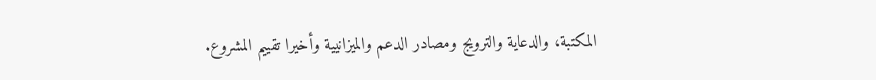المكتبة، والدعاية والترويج ومصادر الدعم والميزانيية وأخيرا تقييم المشروع.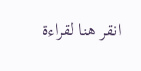انقر هنا لقراءة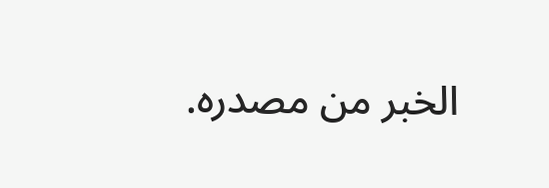الخبر من مصدره.